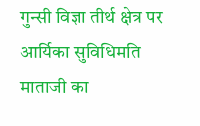गुन्सी विज्ञा तीर्थ क्षेत्र पर आर्यिका सुविधिमति माताजी का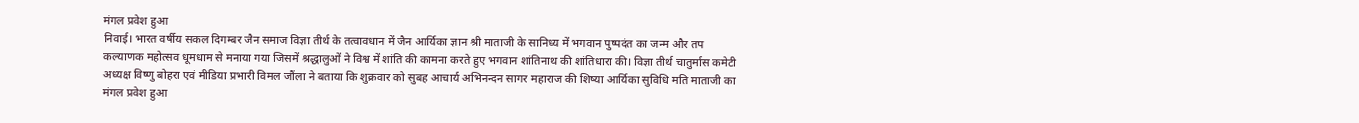मंगल प्रवेश हुआ
निवाई। भारत वर्षीय सकल दिगम्बर जैन समाज विज्ञा तीर्थ के तत्वावधान में जैन आर्यिका ज्ञान श्री माताजी के सानिध्य में भगवान पुष्पदंत का जन्म और तप कल्याणक महोत्सव धूमधाम से मनाया गया जिसमें श्रद्धालुओं ने विश्व में शांति की कामना करते हुए भगवान शांतिनाथ की शांतिधारा की। विज्ञा तीर्थ चातुर्मास कमेटी अध्यक्ष विष्णु बोहरा एवं मीडिया प्रभारी विमल जौंला ने बताया कि शुक्रवार को सुबह आचार्य अभिनन्दन सागर महाराज की शिष्या आर्यिका सुविधि मति माताजी का मंगल प्रवेश हुआ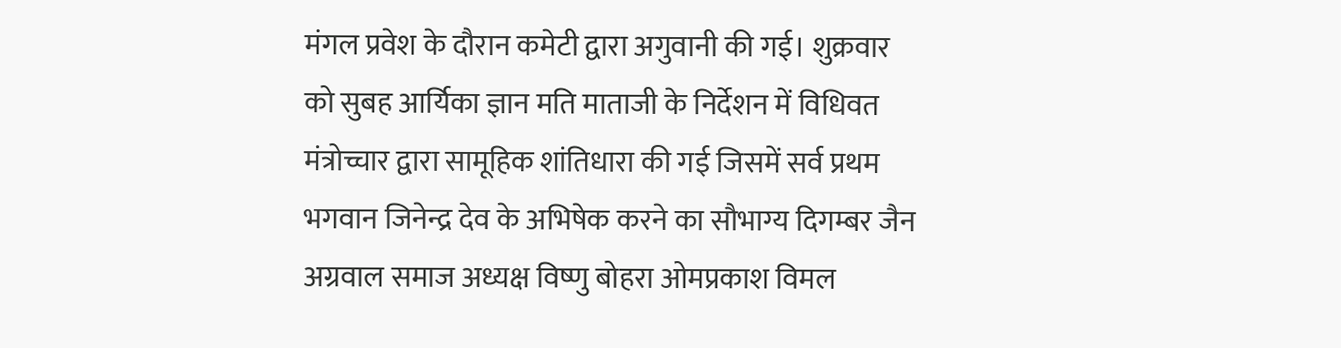मंगल प्रवेश के दौरान कमेटी द्वारा अगुवानी की गई। शुक्रवार को सुबह आर्यिका ज्ञान मति माताजी के निर्देशन में विधिवत मंत्रोच्चार द्वारा सामूहिक शांतिधारा की गई जिसमें सर्व प्रथम भगवान जिनेन्द्र देव के अभिषेक करने का सौभाग्य दिगम्बर जैन अग्रवाल समाज अध्यक्ष विष्णु बोहरा ओमप्रकाश विमल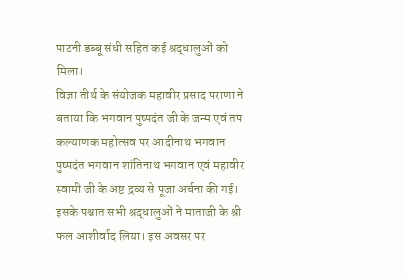पाटनी डब्बू संधी सहित कई श्रद्धालुओं को मिला।
विज्ञा तीर्थ के संयोजक महावीर प्रसाद पराणा ने बताया कि भगवान पुष्पदंत जी के जन्म एवं तप कल्याणक महोत्सव पर आदीनाथ भगवान पुष्पदंत भगवान शांतिनाथ भगवान एवं महावीर स्वामी जी के अष्ट द्रव्य से पूजा अर्चना की गई। इसके पश्चात सभी श्रद्धालुओं ने माताजी के श्री फल आशीर्वाद लिया। इस अवसर पर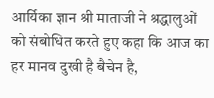आर्यिका ज्ञान श्री माताजी ने श्रद्धालुओं को संबोधित करते हुए कहा कि आज का हर मानव दुखी है बैचेन है,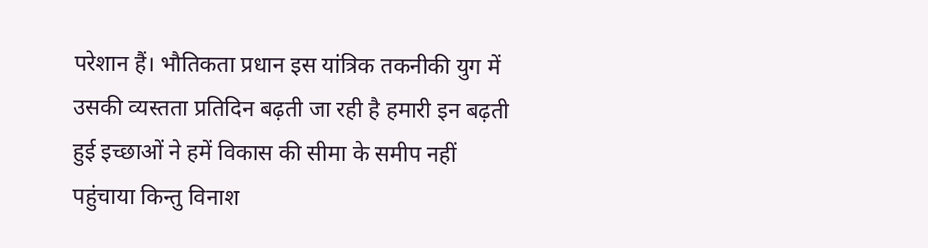परेशान हैं। भौतिकता प्रधान इस यांत्रिक तकनीकी युग में उसकी व्यस्तता प्रतिदिन बढ़ती जा रही है हमारी इन बढ़ती हुई इच्छाओं ने हमें विकास की सीमा के समीप नहीं पहुंचाया किन्तु विनाश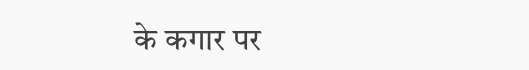के कगार पर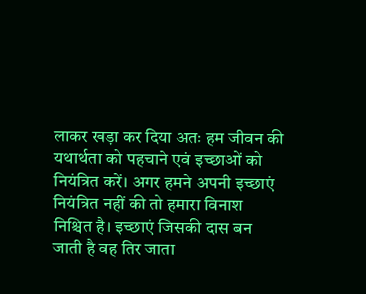लाकर खड़ा कर दिया अतः हम जीवन की यथार्थता को पहचाने एवं इच्छाओं को नियंत्रित करें। अगर हमने अपनी इच्छाएं नियंत्रित नहीं की तो हमारा विनाश निश्चित है। इच्छाएं जिसकी दास बन जाती है वह तिर जाता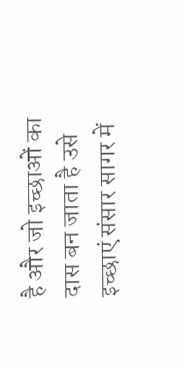है और जो इच्छाओं का दास बन जाता है उसे इच्छाएं संसार सागर में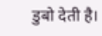डुबो देती है।